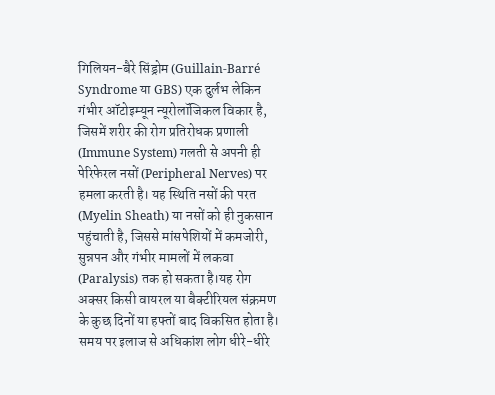गिलियन-बैरे सिंड्रोम (Guillain-Barré Syndrome या GBS) एक दुर्लभ लेकिन गंभीर ऑटोइम्यून न्यूरोलॉजिकल विकार है, जिसमें शरीर की रोग प्रतिरोधक प्रणाली (Immune System) गलती से अपनी ही पेरिफेरल नसों (Peripheral Nerves) पर हमला करती है। यह स्थिति नसों की परत (Myelin Sheath) या नसों को ही नुकसान पहुंचाती है, जिससे मांसपेशियों में कमजोरी, सुन्नपन और गंभीर मामलों में लकवा (Paralysis) तक हो सकता है।यह रोग अक्सर किसी वायरल या बैक्टीरियल संक्रमण के कुछ दिनों या हफ्तों बाद विकसित होता है। समय पर इलाज से अधिकांश लोग धीरे-धीरे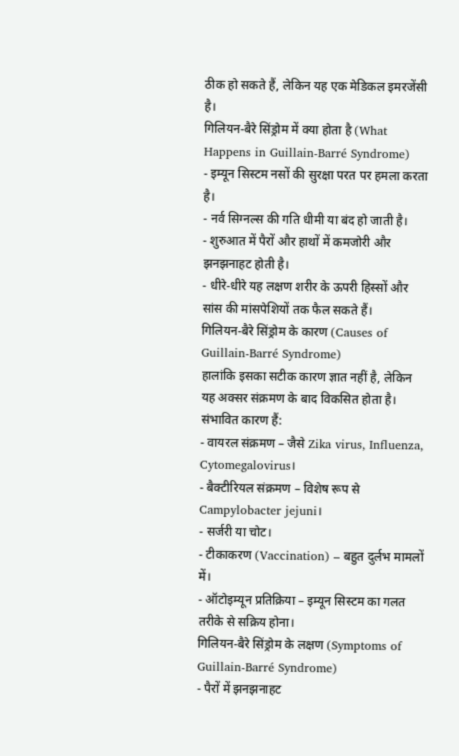ठीक हो सकते हैं, लेकिन यह एक मेडिकल इमरजेंसी है।
गिलियन-बैरे सिंड्रोम में क्या होता है (What Happens in Guillain-Barré Syndrome)
- इम्यून सिस्टम नसों की सुरक्षा परत पर हमला करता है।
- नर्व सिग्नल्स की गति धीमी या बंद हो जाती है।
- शुरुआत में पैरों और हाथों में कमजोरी और झनझनाहट होती है।
- धीरे-धीरे यह लक्षण शरीर के ऊपरी हिस्सों और सांस की मांसपेशियों तक फैल सकते हैं।
गिलियन-बैरे सिंड्रोम के कारण (Causes of Guillain-Barré Syndrome)
हालांकि इसका सटीक कारण ज्ञात नहीं है, लेकिन यह अक्सर संक्रमण के बाद विकसित होता है। संभावित कारण हैं:
- वायरल संक्रमण – जैसे Zika virus, Influenza, Cytomegalovirus।
- बैक्टीरियल संक्रमण – विशेष रूप से Campylobacter jejuni।
- सर्जरी या चोट।
- टीकाकरण (Vaccination) – बहुत दुर्लभ मामलों में।
- ऑटोइम्यून प्रतिक्रिया – इम्यून सिस्टम का गलत तरीके से सक्रिय होना।
गिलियन-बैरे सिंड्रोम के लक्षण (Symptoms of Guillain-Barré Syndrome)
- पैरों में झनझनाहट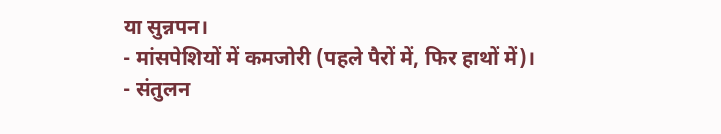या सुन्नपन।
- मांसपेशियों में कमजोरी (पहले पैरों में, फिर हाथों में)।
- संतुलन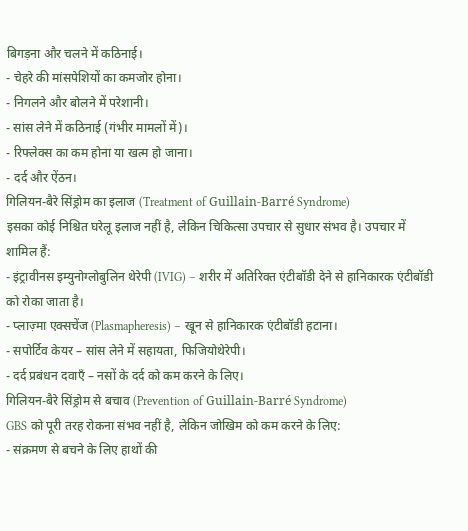बिगड़ना और चलने में कठिनाई।
- चेहरे की मांसपेशियों का कमजोर होना।
- निगलने और बोलने में परेशानी।
- सांस लेने में कठिनाई (गंभीर मामलों में)।
- रिफ्लेक्स का कम होना या खत्म हो जाना।
- दर्द और ऐंठन।
गिलियन-बैरे सिंड्रोम का इलाज (Treatment of Guillain-Barré Syndrome)
इसका कोई निश्चित घरेलू इलाज नहीं है, लेकिन चिकित्सा उपचार से सुधार संभव है। उपचार में शामिल हैं:
- इंट्रावीनस इम्युनोग्लोबुलिन थेरेपी (IVIG) – शरीर में अतिरिक्त एंटीबॉडी देने से हानिकारक एंटीबॉडी को रोका जाता है।
- प्लाज़्मा एक्सचेंज (Plasmapheresis) – खून से हानिकारक एंटीबॉडी हटाना।
- सपोर्टिव केयर – सांस लेने में सहायता, फिजियोथेरेपी।
- दर्द प्रबंधन दवाएँ – नसों के दर्द को कम करने के लिए।
गिलियन-बैरे सिंड्रोम से बचाव (Prevention of Guillain-Barré Syndrome)
GBS को पूरी तरह रोकना संभव नहीं है, लेकिन जोखिम को कम करने के लिए:
- संक्रमण से बचने के लिए हाथों की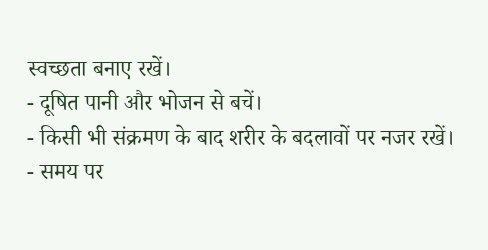स्वच्छता बनाए रखें।
- दूषित पानी और भोजन से बचें।
- किसी भी संक्रमण के बाद शरीर के बदलावों पर नजर रखें।
- समय पर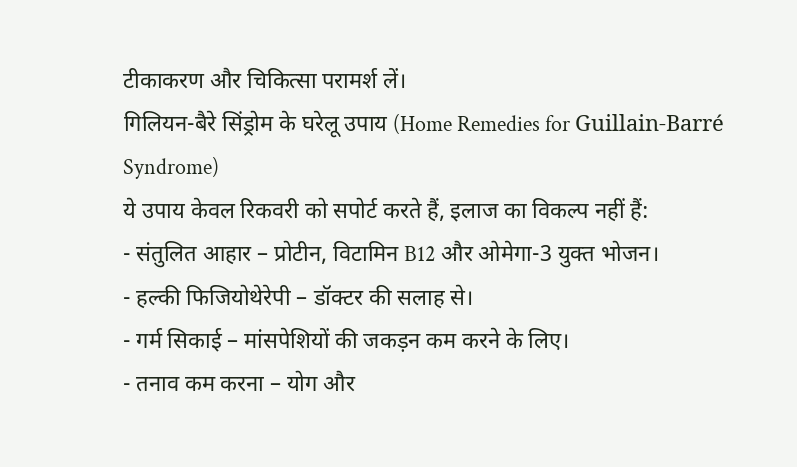टीकाकरण और चिकित्सा परामर्श लें।
गिलियन-बैरे सिंड्रोम के घरेलू उपाय (Home Remedies for Guillain-Barré Syndrome)
ये उपाय केवल रिकवरी को सपोर्ट करते हैं, इलाज का विकल्प नहीं हैं:
- संतुलित आहार – प्रोटीन, विटामिन B12 और ओमेगा-3 युक्त भोजन।
- हल्की फिजियोथेरेपी – डॉक्टर की सलाह से।
- गर्म सिकाई – मांसपेशियों की जकड़न कम करने के लिए।
- तनाव कम करना – योग और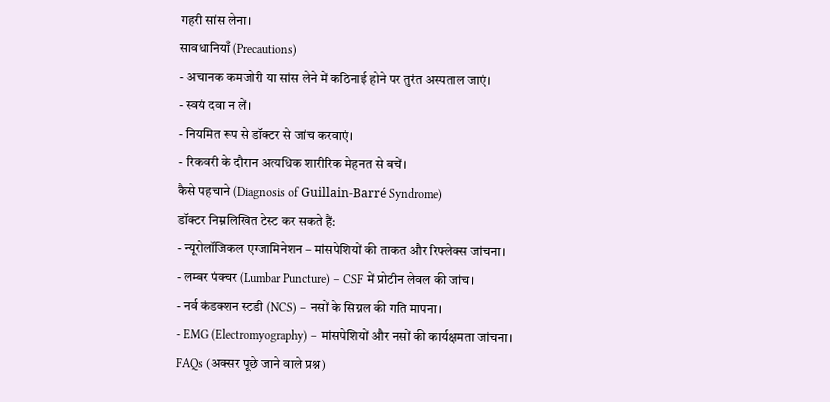गहरी सांस लेना।
सावधानियाँ (Precautions)
- अचानक कमजोरी या सांस लेने में कठिनाई होने पर तुरंत अस्पताल जाएं।
- स्वयं दवा न लें।
- नियमित रूप से डॉक्टर से जांच करवाएं।
- रिकवरी के दौरान अत्यधिक शारीरिक मेहनत से बचें।
कैसे पहचाने (Diagnosis of Guillain-Barré Syndrome)
डॉक्टर निम्नलिखित टेस्ट कर सकते हैं:
- न्यूरोलॉजिकल एग्जामिनेशन – मांसपेशियों की ताकत और रिफ्लेक्स जांचना।
- लम्बर पंक्चर (Lumbar Puncture) – CSF में प्रोटीन लेवल की जांच।
- नर्व कंडक्शन स्टडी (NCS) – नसों के सिग्नल की गति मापना।
- EMG (Electromyography) – मांसपेशियों और नसों की कार्यक्षमता जांचना।
FAQs (अक्सर पूछे जाने वाले प्रश्न)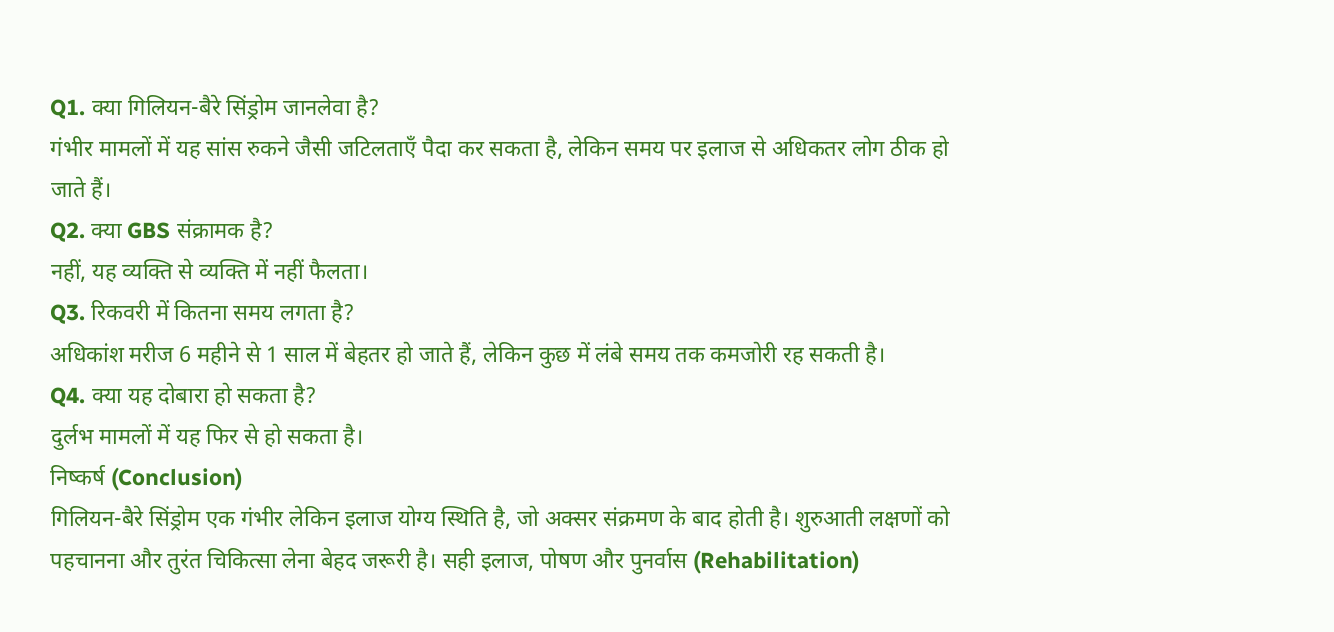Q1. क्या गिलियन-बैरे सिंड्रोम जानलेवा है?
गंभीर मामलों में यह सांस रुकने जैसी जटिलताएँ पैदा कर सकता है, लेकिन समय पर इलाज से अधिकतर लोग ठीक हो जाते हैं।
Q2. क्या GBS संक्रामक है?
नहीं, यह व्यक्ति से व्यक्ति में नहीं फैलता।
Q3. रिकवरी में कितना समय लगता है?
अधिकांश मरीज 6 महीने से 1 साल में बेहतर हो जाते हैं, लेकिन कुछ में लंबे समय तक कमजोरी रह सकती है।
Q4. क्या यह दोबारा हो सकता है?
दुर्लभ मामलों में यह फिर से हो सकता है।
निष्कर्ष (Conclusion)
गिलियन-बैरे सिंड्रोम एक गंभीर लेकिन इलाज योग्य स्थिति है, जो अक्सर संक्रमण के बाद होती है। शुरुआती लक्षणों को पहचानना और तुरंत चिकित्सा लेना बेहद जरूरी है। सही इलाज, पोषण और पुनर्वास (Rehabilitation)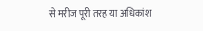से मरीज पूरी तरह या अधिकांश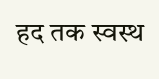हद तक स्वस्थ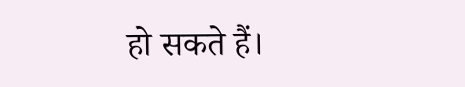हो सकते हैं।